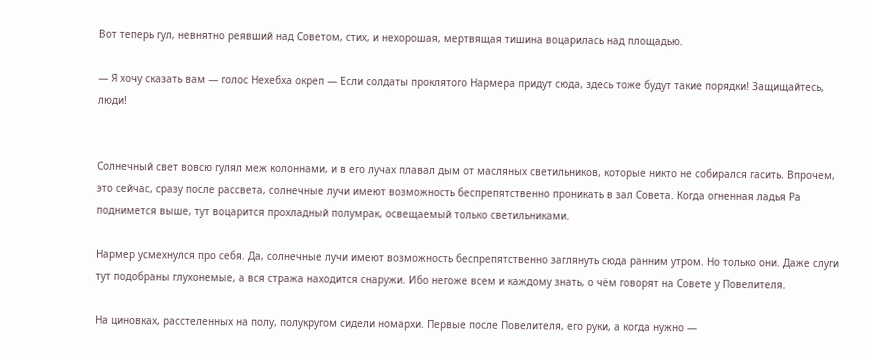Вот теперь гул, невнятно реявший над Советом, стих, и нехорошая, мертвящая тишина воцарилась над площадью.

— Я хочу сказать вам — голос Нехебха окреп — Если солдаты проклятого Нармера придут сюда, здесь тоже будут такие порядки! Защищайтесь, люди!


Солнечный свет вовсю гулял меж колоннами, и в его лучах плавал дым от масляных светильников, которые никто не собирался гасить. Впрочем, это сейчас, сразу после рассвета, солнечные лучи имеют возможность беспрепятственно проникать в зал Совета. Когда огненная ладья Ра поднимется выше, тут воцарится прохладный полумрак, освещаемый только светильниками.

Нармер усмехнулся про себя. Да, солнечные лучи имеют возможность беспрепятственно заглянуть сюда ранним утром. Но только они. Даже слуги тут подобраны глухонемые, а вся стража находится снаружи. Ибо негоже всем и каждому знать, о чём говорят на Совете у Повелителя.

На циновках, расстеленных на полу, полукругом сидели номархи. Первые после Повелителя, его руки, а когда нужно —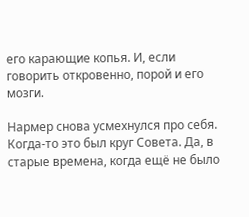его карающие копья. И, если говорить откровенно, порой и его мозги.

Нармер снова усмехнулся про себя. Когда-то это был круг Совета. Да, в старые времена, когда ещё не было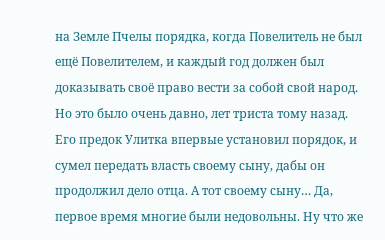на Земле Пчелы порядка, когда Повелитель не был ещё Повелителем, и каждый год должен был доказывать своё право вести за собой свой народ. Но это было очень давно, лет триста тому назад. Его предок Улитка впервые установил порядок, и сумел передать власть своему сыну, дабы он продолжил дело отца. А тот своему сыну… Да, первое время многие были недовольны. Ну что же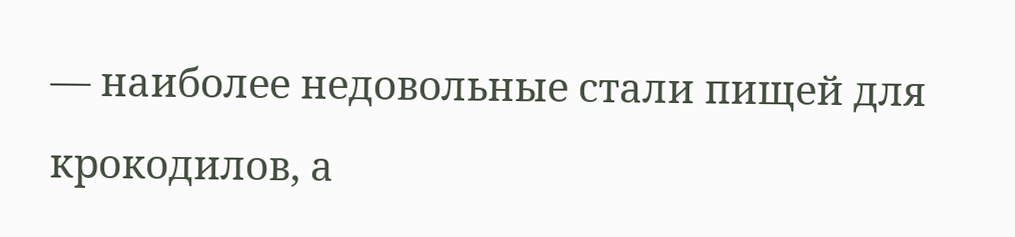— наиболее недовольные стали пищей для крокодилов, а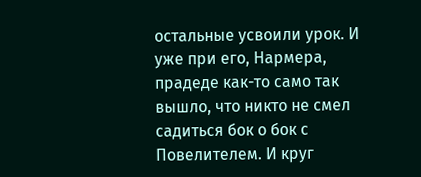остальные усвоили урок. И уже при его, Нармера, прадеде как-то само так вышло, что никто не смел садиться бок о бок с Повелителем. И круг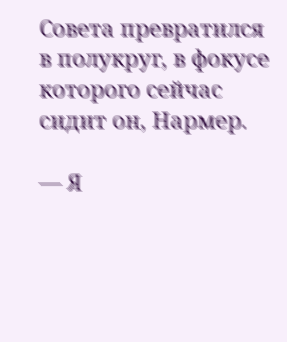Совета превратился в полукруг, в фокусе которого сейчас сидит он, Нармер.

— Я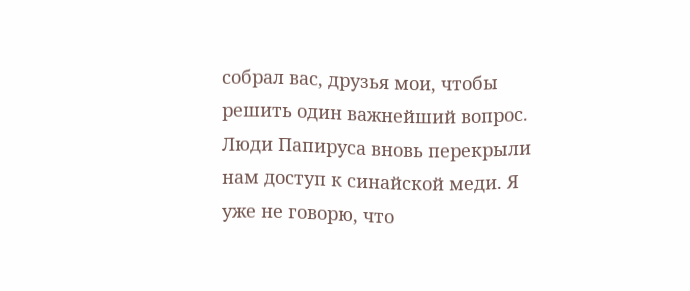собрал вас, друзья мои, чтобы решить один важнейший вопрос. Люди Папируса вновь перекрыли нам доступ к синайской меди. Я уже не говорю, что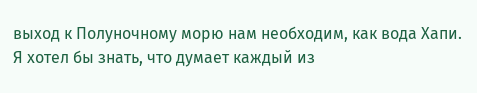выход к Полуночному морю нам необходим, как вода Хапи. Я хотел бы знать, что думает каждый из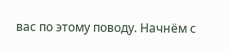вас по этому поводу. Начнём с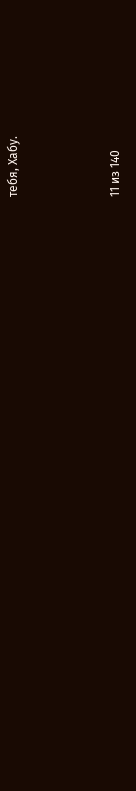тебя, Хабу.



11 из 140